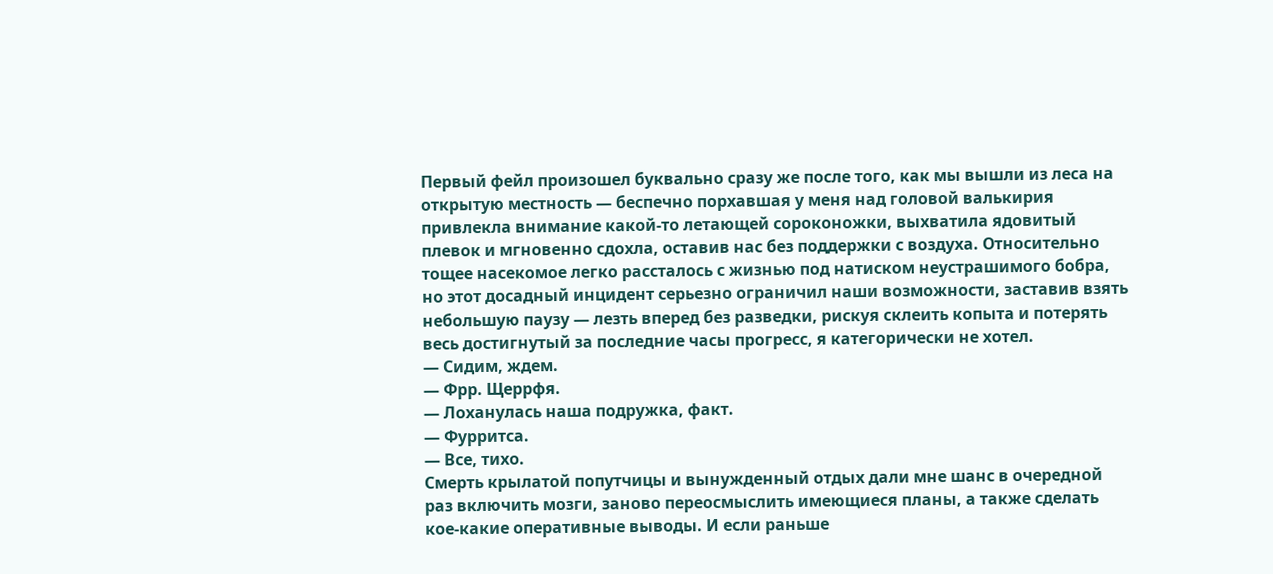Первый фейл произошел буквально сразу же после того, как мы вышли из леса на открытую местность — беспечно порхавшая у меня над головой валькирия привлекла внимание какой-то летающей сороконожки, выхватила ядовитый плевок и мгновенно сдохла, оставив нас без поддержки с воздуха. Относительно тощее насекомое легко рассталось с жизнью под натиском неустрашимого бобра, но этот досадный инцидент серьезно ограничил наши возможности, заставив взять небольшую паузу — лезть вперед без разведки, рискуя склеить копыта и потерять весь достигнутый за последние часы прогресс, я категорически не хотел.
— Сидим, ждем.
— Фрр. Щеррфя.
— Лоханулась наша подружка, факт.
— Фурритса.
— Все, тихо.
Смерть крылатой попутчицы и вынужденный отдых дали мне шанс в очередной раз включить мозги, заново переосмыслить имеющиеся планы, а также сделать кое-какие оперативные выводы. И если раньше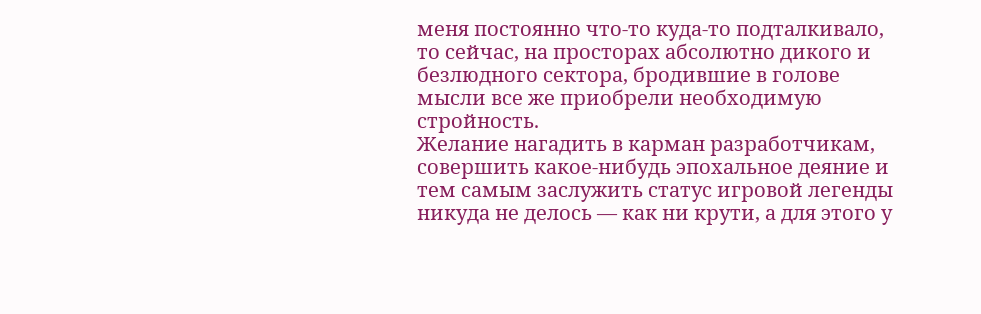меня постоянно что-то куда-то подталкивало, то сейчас, на просторах абсолютно дикого и безлюдного сектора, бродившие в голове мысли все же приобрели необходимую стройность.
Желание нагадить в карман разработчикам, совершить какое-нибудь эпохальное деяние и тем самым заслужить статус игровой легенды никуда не делось — как ни крути, а для этого у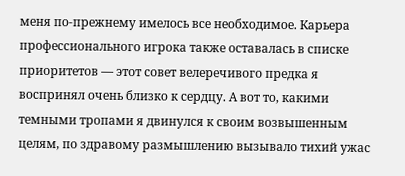меня по-прежнему имелось все необходимое. Карьера профессионального игрока также оставалась в списке приоритетов — этот совет велеречивого предка я воспринял очень близко к сердцу. А вот то, какими темными тропами я двинулся к своим возвышенным целям, по здравому размышлению вызывало тихий ужас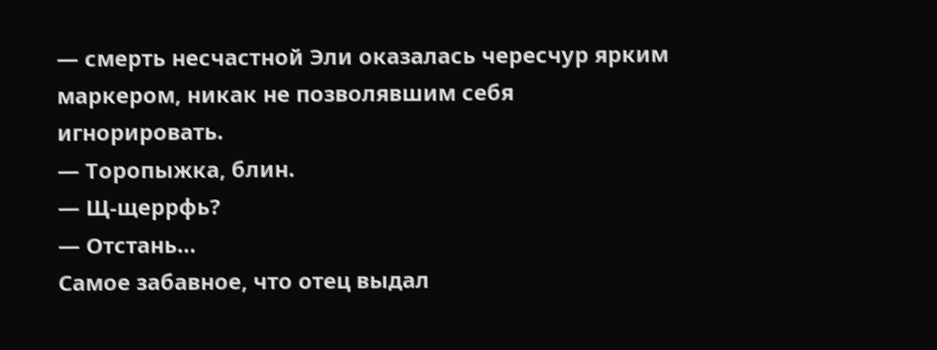— смерть несчастной Эли оказалась чересчур ярким маркером, никак не позволявшим себя игнорировать.
— Торопыжка, блин.
— Щ-щеррфь?
— Отстань…
Самое забавное, что отец выдал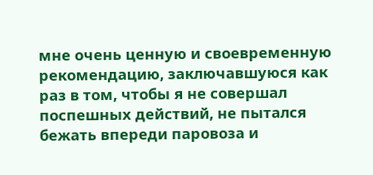мне очень ценную и своевременную рекомендацию, заключавшуюся как раз в том, чтобы я не совершал поспешных действий, не пытался бежать впереди паровоза и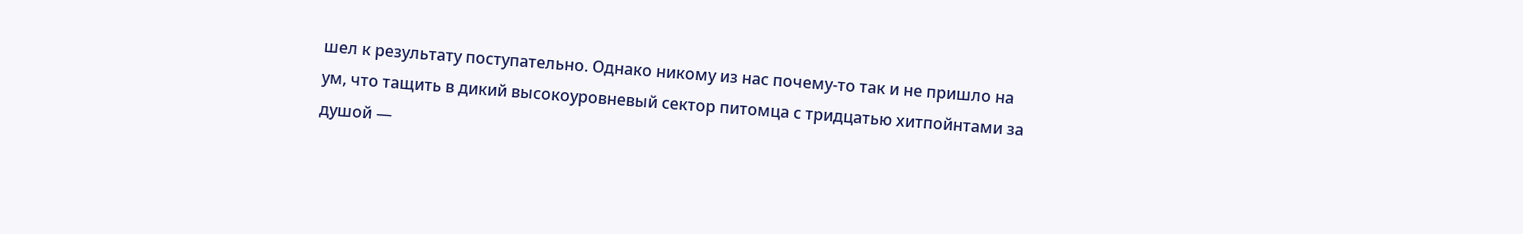шел к результату поступательно. Однако никому из нас почему-то так и не пришло на ум, что тащить в дикий высокоуровневый сектор питомца с тридцатью хитпойнтами за душой —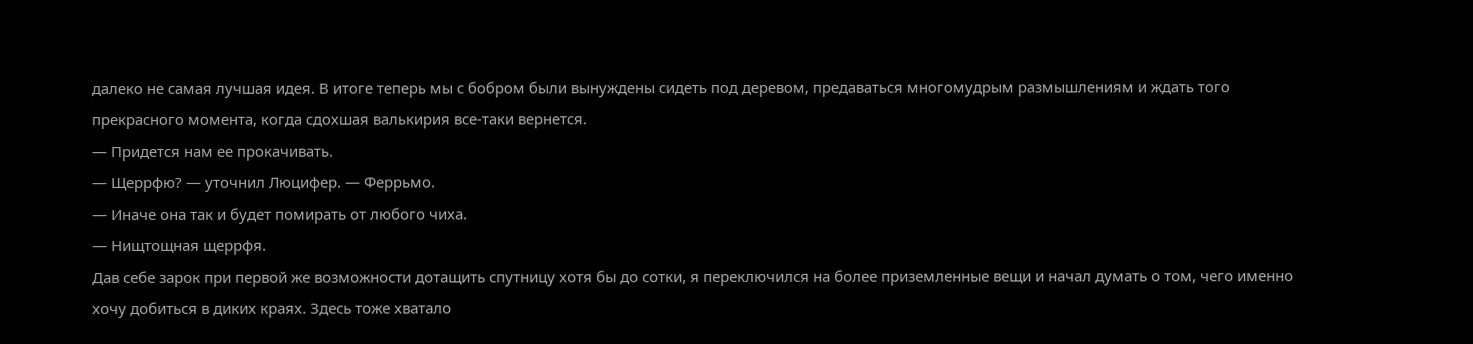далеко не самая лучшая идея. В итоге теперь мы с бобром были вынуждены сидеть под деревом, предаваться многомудрым размышлениям и ждать того прекрасного момента, когда сдохшая валькирия все-таки вернется.
— Придется нам ее прокачивать.
— Щеррфю? — уточнил Люцифер. — Феррьмо.
— Иначе она так и будет помирать от любого чиха.
— Нищтощная щеррфя.
Дав себе зарок при первой же возможности дотащить спутницу хотя бы до сотки, я переключился на более приземленные вещи и начал думать о том, чего именно хочу добиться в диких краях. Здесь тоже хватало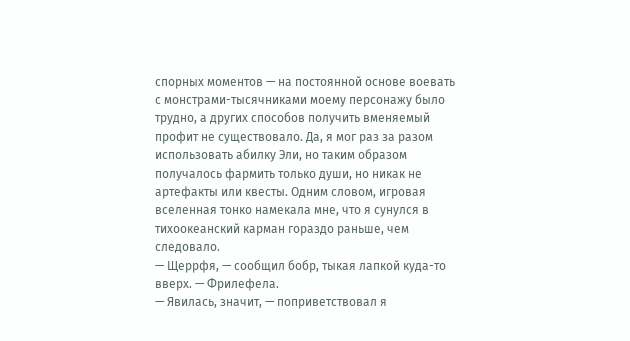спорных моментов — на постоянной основе воевать с монстрами-тысячниками моему персонажу было трудно, а других способов получить вменяемый профит не существовало. Да, я мог раз за разом использовать абилку Эли, но таким образом получалось фармить только души, но никак не артефакты или квесты. Одним словом, игровая вселенная тонко намекала мне, что я сунулся в тихоокеанский карман гораздо раньше, чем следовало.
— Щеррфя, — сообщил бобр, тыкая лапкой куда-то вверх. — Фрилефела.
— Явилась, значит, — поприветствовал я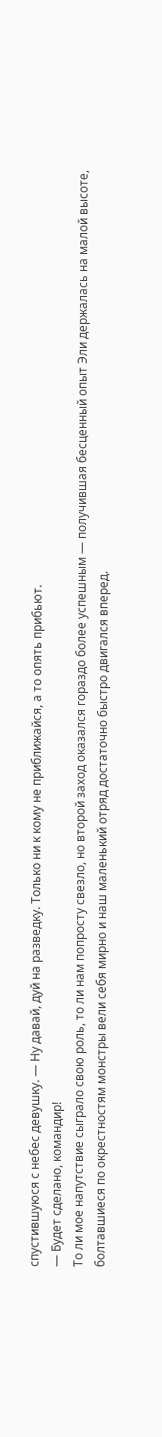спустившуюся с небес девушку. — Ну давай, дуй на разведку. Только ни к кому не приближайся, а то опять прибьют.
— Будет сделано, командир!
То ли мое напутствие сыграло свою роль, то ли нам попросту свезло, но второй заход оказался гораздо более успешным — получившая бесценный опыт Эли держалась на малой высоте, болтавшиеся по окрестностям монстры вели себя мирно и наш маленький отряд достаточно быстро двигался вперед.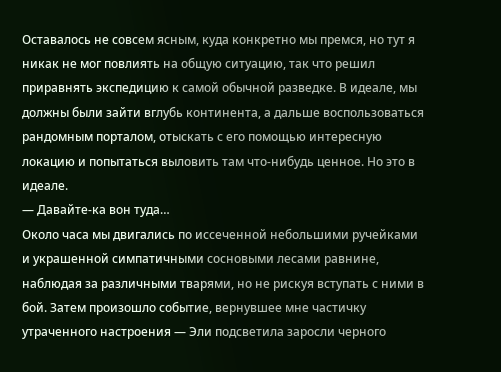Оставалось не совсем ясным, куда конкретно мы премся, но тут я никак не мог повлиять на общую ситуацию, так что решил приравнять экспедицию к самой обычной разведке. В идеале, мы должны были зайти вглубь континента, а дальше воспользоваться рандомным порталом, отыскать с его помощью интересную локацию и попытаться выловить там что-нибудь ценное. Но это в идеале.
— Давайте-ка вон туда…
Около часа мы двигались по иссеченной небольшими ручейками и украшенной симпатичными сосновыми лесами равнине, наблюдая за различными тварями, но не рискуя вступать с ними в бой. Затем произошло событие, вернувшее мне частичку утраченного настроения — Эли подсветила заросли черного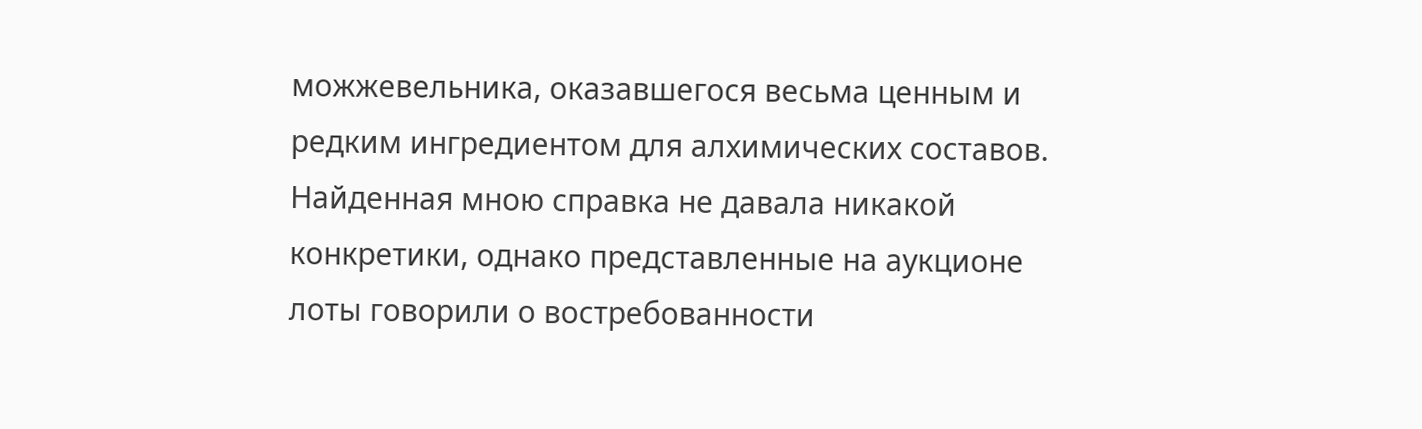можжевельника, оказавшегося весьма ценным и редким ингредиентом для алхимических составов. Найденная мною справка не давала никакой конкретики, однако представленные на аукционе лоты говорили о востребованности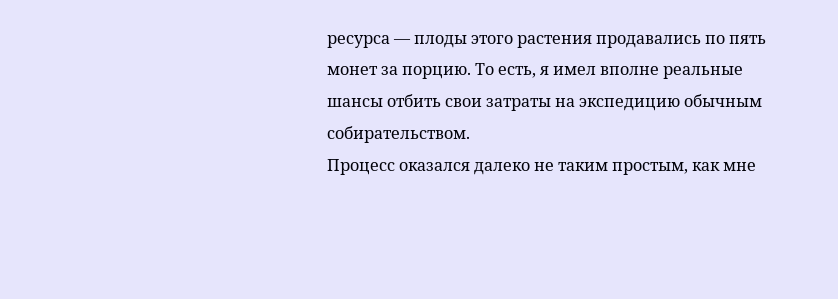ресурса — плоды этого растения продавались по пять монет за порцию. То есть, я имел вполне реальные шансы отбить свои затраты на экспедицию обычным собирательством.
Процесс оказался далеко не таким простым, как мне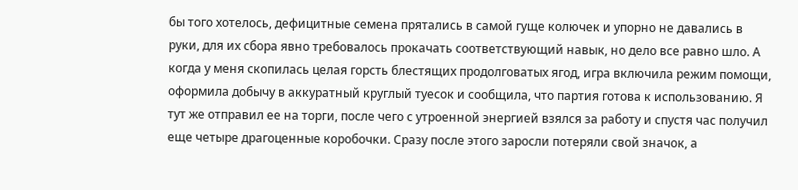бы того хотелось, дефицитные семена прятались в самой гуще колючек и упорно не давались в руки, для их сбора явно требовалось прокачать соответствующий навык, но дело все равно шло. А когда у меня скопилась целая горсть блестящих продолговатых ягод, игра включила режим помощи, оформила добычу в аккуратный круглый туесок и сообщила, что партия готова к использованию. Я тут же отправил ее на торги, после чего с утроенной энергией взялся за работу и спустя час получил еще четыре драгоценные коробочки. Сразу после этого заросли потеряли свой значок, а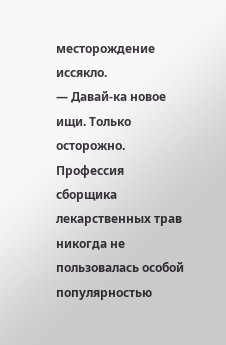месторождение иссякло.
— Давай-ка новое ищи. Только осторожно.
Профессия сборщика лекарственных трав никогда не пользовалась особой популярностью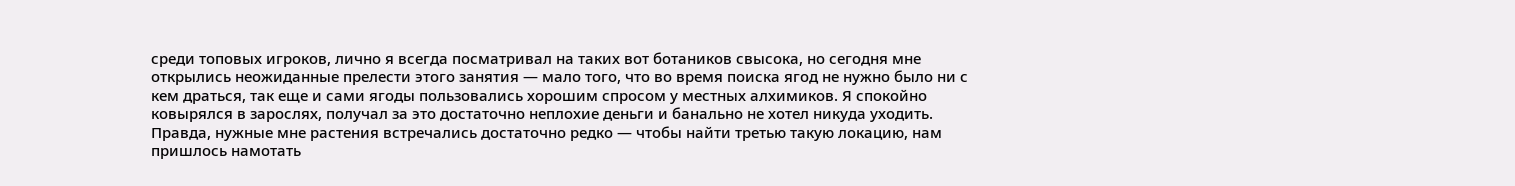среди топовых игроков, лично я всегда посматривал на таких вот ботаников свысока, но сегодня мне открылись неожиданные прелести этого занятия — мало того, что во время поиска ягод не нужно было ни с кем драться, так еще и сами ягоды пользовались хорошим спросом у местных алхимиков. Я спокойно ковырялся в зарослях, получал за это достаточно неплохие деньги и банально не хотел никуда уходить. Правда, нужные мне растения встречались достаточно редко — чтобы найти третью такую локацию, нам пришлось намотать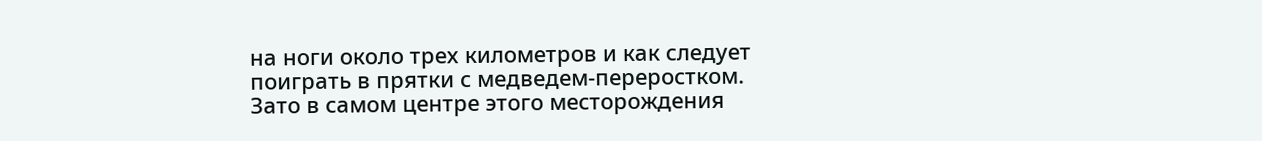на ноги около трех километров и как следует поиграть в прятки с медведем-переростком.
Зато в самом центре этого месторождения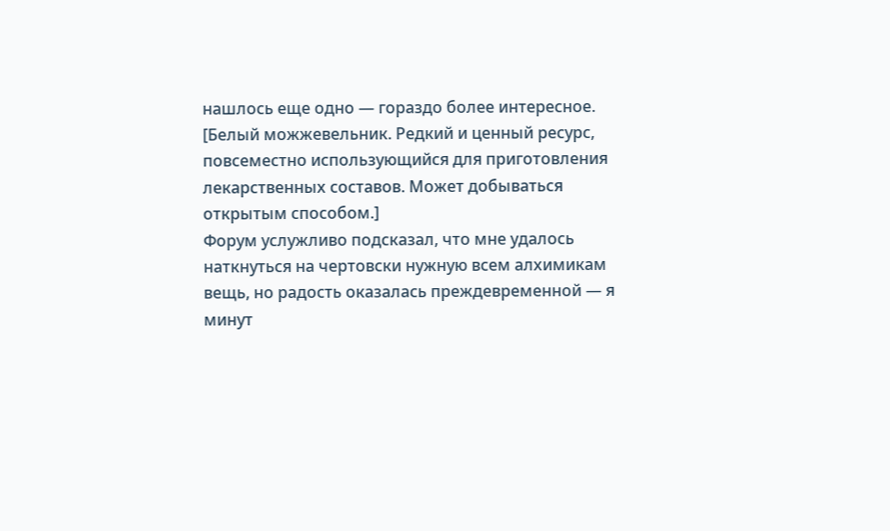нашлось еще одно — гораздо более интересное.
[Белый можжевельник. Редкий и ценный ресурс, повсеместно использующийся для приготовления лекарственных составов. Может добываться открытым способом.]
Форум услужливо подсказал, что мне удалось наткнуться на чертовски нужную всем алхимикам вещь, но радость оказалась преждевременной — я минут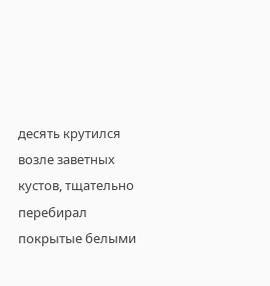десять крутился возле заветных кустов, тщательно перебирал покрытые белыми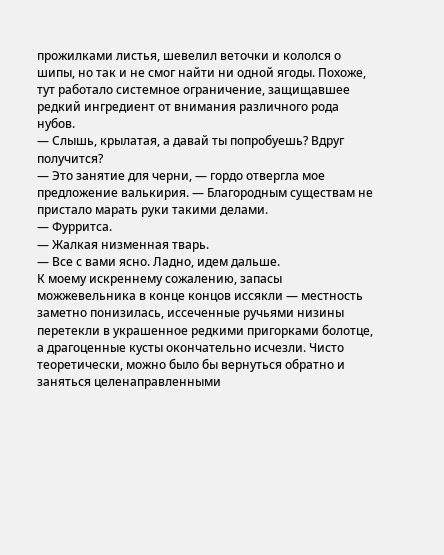прожилками листья, шевелил веточки и кололся о шипы, но так и не смог найти ни одной ягоды. Похоже, тут работало системное ограничение, защищавшее редкий ингредиент от внимания различного рода нубов.
— Слышь, крылатая, а давай ты попробуешь? Вдруг получится?
— Это занятие для черни, — гордо отвергла мое предложение валькирия. — Благородным существам не пристало марать руки такими делами.
— Фурритса.
— Жалкая низменная тварь.
— Все с вами ясно. Ладно, идем дальше.
К моему искреннему сожалению, запасы можжевельника в конце концов иссякли — местность заметно понизилась, иссеченные ручьями низины перетекли в украшенное редкими пригорками болотце, а драгоценные кусты окончательно исчезли. Чисто теоретически, можно было бы вернуться обратно и заняться целенаправленными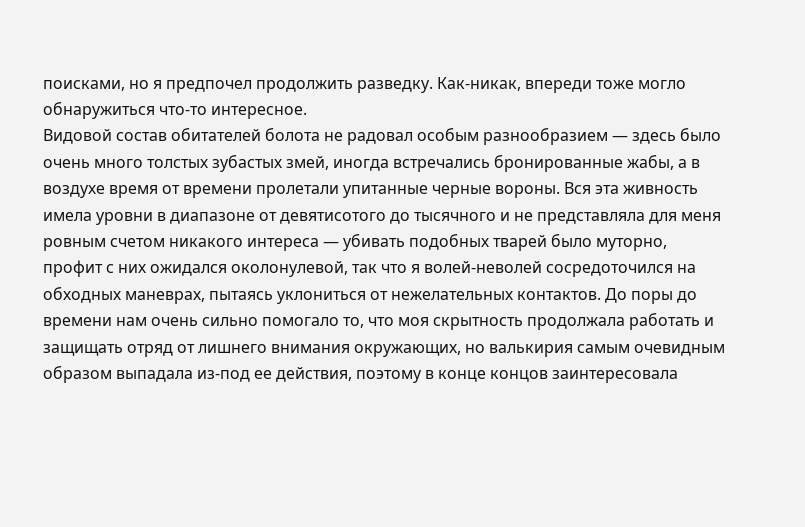поисками, но я предпочел продолжить разведку. Как-никак, впереди тоже могло обнаружиться что-то интересное.
Видовой состав обитателей болота не радовал особым разнообразием — здесь было очень много толстых зубастых змей, иногда встречались бронированные жабы, а в воздухе время от времени пролетали упитанные черные вороны. Вся эта живность имела уровни в диапазоне от девятисотого до тысячного и не представляла для меня ровным счетом никакого интереса — убивать подобных тварей было муторно, профит с них ожидался околонулевой, так что я волей-неволей сосредоточился на обходных маневрах, пытаясь уклониться от нежелательных контактов. До поры до времени нам очень сильно помогало то, что моя скрытность продолжала работать и защищать отряд от лишнего внимания окружающих, но валькирия самым очевидным образом выпадала из-под ее действия, поэтому в конце концов заинтересовала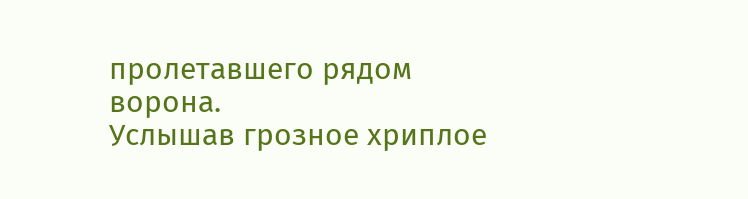пролетавшего рядом ворона.
Услышав грозное хриплое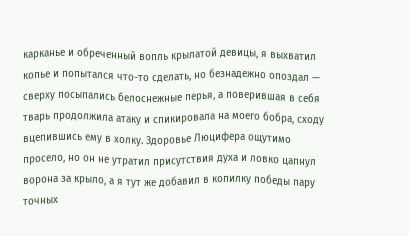карканье и обреченный вопль крылатой девицы, я выхватил копье и попытался что-то сделать, но безнадежно опоздал — сверху посыпались белоснежные перья, а поверившая в себя тварь продолжила атаку и спикировала на моего бобра, сходу вцепившись ему в холку. Здоровье Люцифера ощутимо просело, но он не утратил присутствия духа и ловко цапнул ворона за крыло, а я тут же добавил в копилку победы пару точных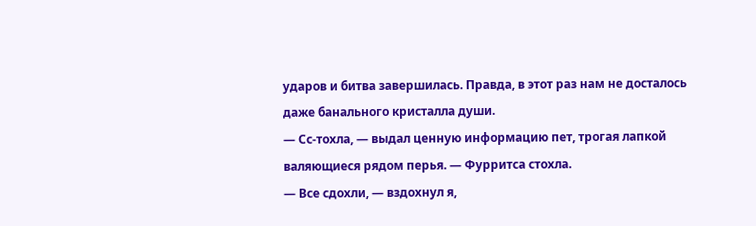ударов и битва завершилась. Правда, в этот раз нам не досталось даже банального кристалла души.
— Сс-тохла, — выдал ценную информацию пет, трогая лапкой валяющиеся рядом перья. — Фурритса стохла.
— Все сдохли, — вздохнул я,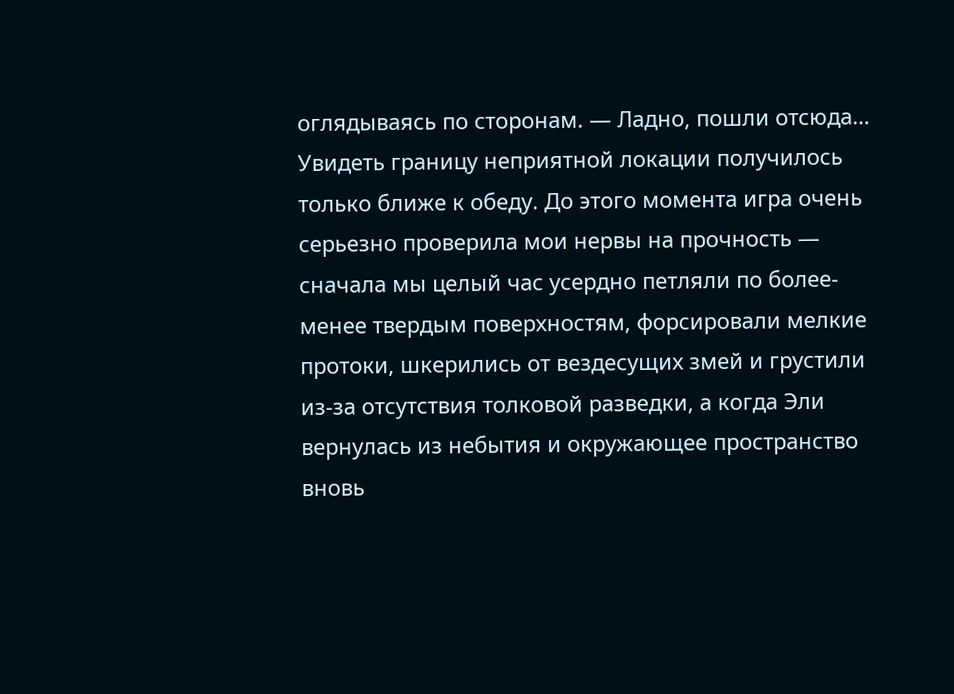оглядываясь по сторонам. — Ладно, пошли отсюда…
Увидеть границу неприятной локации получилось только ближе к обеду. До этого момента игра очень серьезно проверила мои нервы на прочность — сначала мы целый час усердно петляли по более-менее твердым поверхностям, форсировали мелкие протоки, шкерились от вездесущих змей и грустили из-за отсутствия толковой разведки, а когда Эли вернулась из небытия и окружающее пространство вновь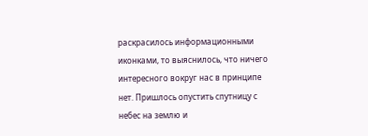раскрасилось информационными иконками, то выяснилось, что ничего интересного вокруг нас в принципе нет. Пришлось опустить спутницу с небес на землю и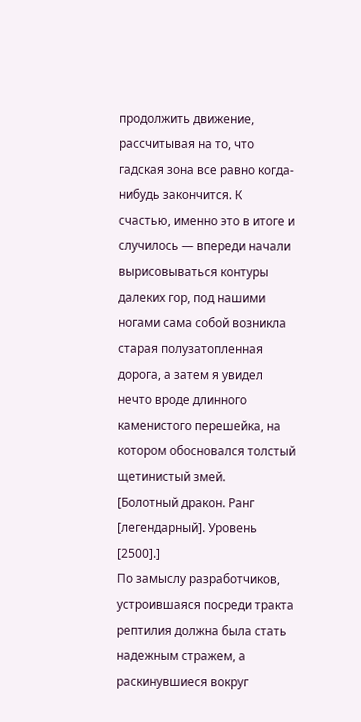продолжить движение, рассчитывая на то, что гадская зона все равно когда-нибудь закончится. К счастью, именно это в итоге и случилось — впереди начали вырисовываться контуры далеких гор, под нашими ногами сама собой возникла старая полузатопленная дорога, а затем я увидел нечто вроде длинного каменистого перешейка, на котором обосновался толстый щетинистый змей.
[Болотный дракон. Ранг [легендарный]. Уровень [2500].]
По замыслу разработчиков, устроившаяся посреди тракта рептилия должна была стать надежным стражем, а раскинувшиеся вокруг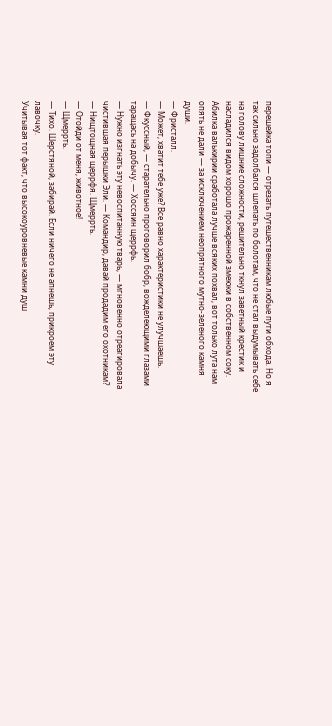перешейка топи — отрезать путешественникам любые пути обхода. Но я так сильно задолбался шлепать по болотам, что не стал выдумывать себе на голову лишние сложности, решительно ткнул заветный крестик и насладился видом хорошо прожаренной змеюки в собственном соку. Абилка валькирии сработала лучше всяких похвал, вот только лута нам опять не дали — за исключением неопрятного мутно-зеленого камня души.
— Фристалл.
— Может, хватит тебе уже? Все равно характеристики не улучшаешь.
— Фкуссный, — старательно проговорил бобр, вожделеющими глазами таращась на добычу. — Хоссяин щеррфь.
— Нужно изгнать эту невоспитанную тварь, — мгновенно отреагировала чистившая перышки Эли. — Командир, давай продадим его охотникам?
— Нищтощная щеррфя. Щмеррть.
— Отойди от меня, животное!
— Щмеррть.
— Тихо. Шерстяной, забирай. Если ничего не апнешь, прикроем эту лавочку.
Учитывая тот факт, что высокоуровневые камни душ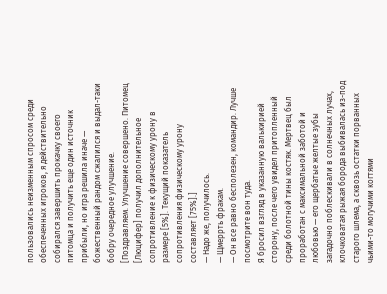пользовались неизменным спросом среди обеспеченных игроков, я действительно собирался завершить прокачку своего питомца и получить еще один источник прибыли, но игра решила иначе — божественный рандом сжалился и выдал-таки бобру очередное улучшение.
[Поздравляем. Улучшение совершено. Питомец [Люцифер] получил дополнительное сопротивление к физическому урону в размере [5%]. Текущий показатель сопротивления физическому урону составляет [75%].]
— Надо же, получилось.
— Щмеррть фракам.
— Он все равно бесполезен, командир. Лучше посмотрите вон туда.
Я бросил взгляд в указанную валькирией сторону, после чего увидел притопленный среди болотной тины костяк. Мертвец был проработан с максимальной заботой и любовью — его щербатые желтые зубы загадочно поблескивали в солнечных лучах, клочковатая рыжая борода выбивалась из-под старого шлема, а сквозь остатки порванных чьими-то могучими когтями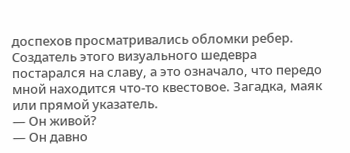доспехов просматривались обломки ребер. Создатель этого визуального шедевра постарался на славу, а это означало, что передо мной находится что-то квестовое. Загадка, маяк или прямой указатель.
— Он живой?
— Он давно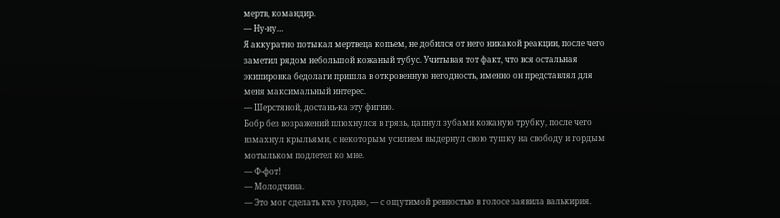мертв, командир.
— Ну-ну…
Я аккуратно потыкал мертвеца копьем, не добился от него никакой реакции, после чего заметил рядом небольшой кожаный тубус. Учитывая тот факт, что вся остальная экипировка бедолаги пришла в откровенную негодность, именно он представлял для меня максимальный интерес.
— Шерстяной, достань-ка эту фигню.
Бобр без возражений плюхнулся в грязь, цапнул зубами кожаную трубку, после чего взмахнул крыльями, с некоторым усилием выдернул свою тушку на свободу и гордым мотыльком подлетел ко мне.
— Ф-фот!
— Молодчина.
— Это мог сделать кто угодно, — с ощутимой ревностью в голосе заявила валькирия.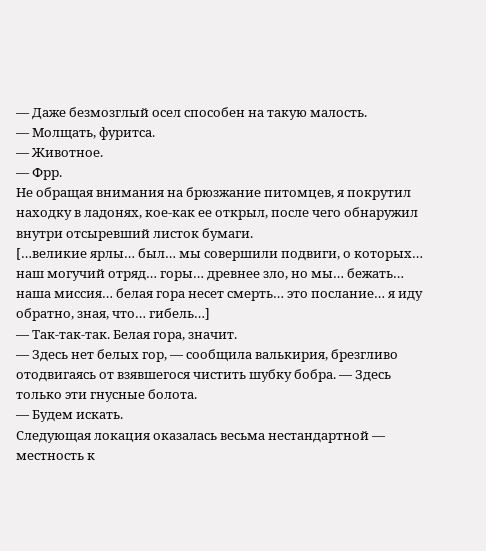— Даже безмозглый осел способен на такую малость.
— Молщать, фуритса.
— Животное.
— Фрр.
Не обращая внимания на брюзжание питомцев, я покрутил находку в ладонях, кое-как ее открыл, после чего обнаружил внутри отсыревший листок бумаги.
[…великие ярлы… был… мы совершили подвиги, о которых… наш могучий отряд… горы… древнее зло, но мы… бежать… наша миссия… белая гора несет смерть… это послание… я иду обратно, зная, что… гибель…]
— Так-так-так. Белая гора, значит.
— Здесь нет белых гор, — сообщила валькирия, брезгливо отодвигаясь от взявшегося чистить шубку бобра. — Здесь только эти гнусные болота.
— Будем искать.
Следующая локация оказалась весьма нестандартной — местность к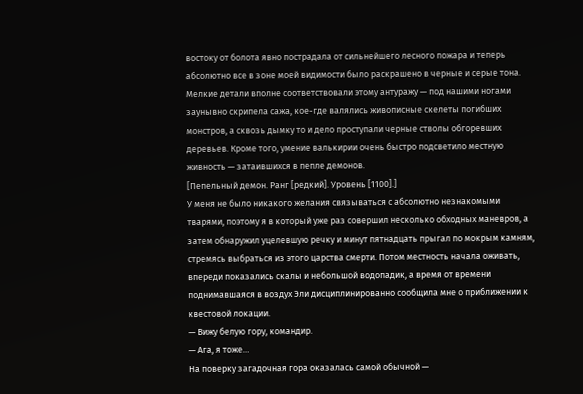востоку от болота явно пострадала от сильнейшего лесного пожара и теперь абсолютно все в зоне моей видимости было раскрашено в черные и серые тона. Мелкие детали вполне соответствовали этому антуражу — под нашими ногами заунывно скрипела сажа, кое-где валялись живописные скелеты погибших монстров, а сквозь дымку то и дело проступали черные стволы обгоревших деревьев. Кроме того, умение валькирии очень быстро подсветило местную живность — затаившихся в пепле демонов.
[Пепельный демон. Ранг [редкий]. Уровень [1100].]
У меня не было никакого желания связываться с абсолютно незнакомыми тварями, поэтому я в который уже раз совершил несколько обходных маневров, а затем обнаружил уцелевшую речку и минут пятнадцать прыгал по мокрым камням, стремясь выбраться из этого царства смерти. Потом местность начала оживать, впереди показались скалы и небольшой водопадик, а время от времени поднимавшаяся в воздух Эли дисциплинированно сообщила мне о приближении к квестовой локации.
— Вижу белую гору, командир.
— Ага, я тоже…
На поверку загадочная гора оказалась самой обычной —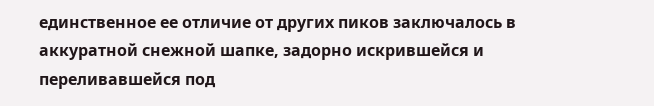единственное ее отличие от других пиков заключалось в аккуратной снежной шапке, задорно искрившейся и переливавшейся под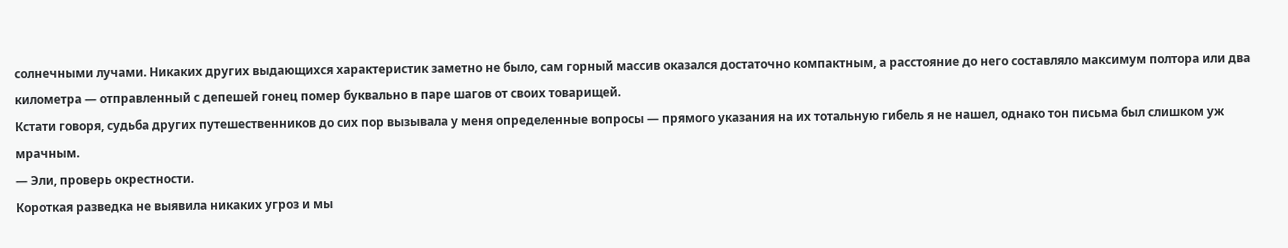солнечными лучами. Никаких других выдающихся характеристик заметно не было, сам горный массив оказался достаточно компактным, а расстояние до него составляло максимум полтора или два километра — отправленный с депешей гонец помер буквально в паре шагов от своих товарищей.
Кстати говоря, судьба других путешественников до сих пор вызывала у меня определенные вопросы — прямого указания на их тотальную гибель я не нашел, однако тон письма был слишком уж мрачным.
— Эли, проверь окрестности.
Короткая разведка не выявила никаких угроз и мы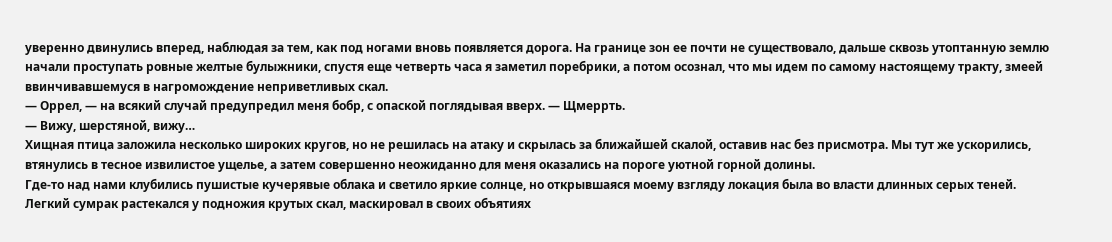уверенно двинулись вперед, наблюдая за тем, как под ногами вновь появляется дорога. На границе зон ее почти не существовало, дальше сквозь утоптанную землю начали проступать ровные желтые булыжники, спустя еще четверть часа я заметил поребрики, а потом осознал, что мы идем по самому настоящему тракту, змеей ввинчивавшемуся в нагромождение неприветливых скал.
— Оррел, — на всякий случай предупредил меня бобр, с опаской поглядывая вверх. — Щмеррть.
— Вижу, шерстяной, вижу…
Хищная птица заложила несколько широких кругов, но не решилась на атаку и скрылась за ближайшей скалой, оставив нас без присмотра. Мы тут же ускорились, втянулись в тесное извилистое ущелье, а затем совершенно неожиданно для меня оказались на пороге уютной горной долины.
Где-то над нами клубились пушистые кучерявые облака и светило яркие солнце, но открывшаяся моему взгляду локация была во власти длинных серых теней. Легкий сумрак растекался у подножия крутых скал, маскировал в своих объятиях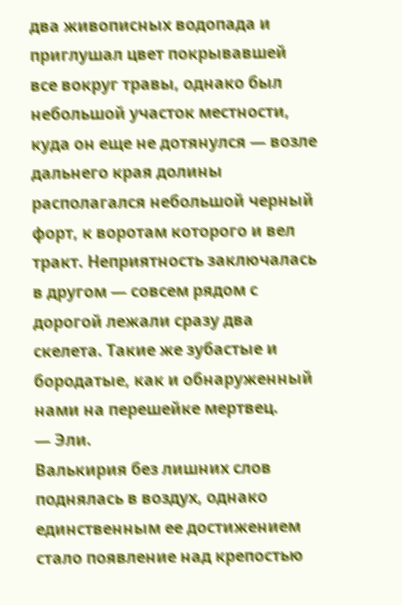два живописных водопада и приглушал цвет покрывавшей все вокруг травы, однако был небольшой участок местности, куда он еще не дотянулся — возле дальнего края долины располагался небольшой черный форт, к воротам которого и вел тракт. Неприятность заключалась в другом — совсем рядом с дорогой лежали сразу два скелета. Такие же зубастые и бородатые, как и обнаруженный нами на перешейке мертвец.
— Эли.
Валькирия без лишних слов поднялась в воздух, однако единственным ее достижением стало появление над крепостью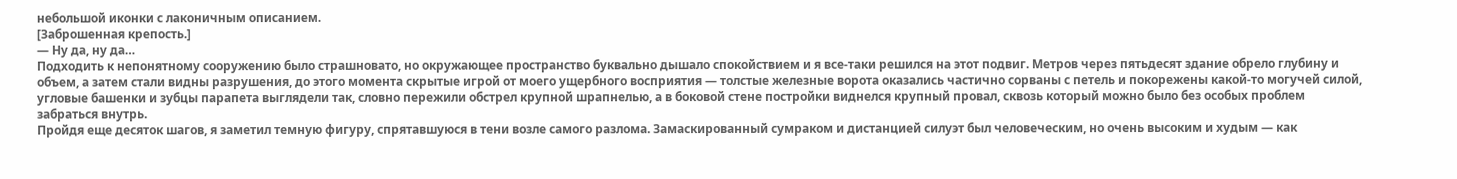небольшой иконки с лаконичным описанием.
[Заброшенная крепость.]
— Ну да, ну да…
Подходить к непонятному сооружению было страшновато, но окружающее пространство буквально дышало спокойствием и я все-таки решился на этот подвиг. Метров через пятьдесят здание обрело глубину и объем, а затем стали видны разрушения, до этого момента скрытые игрой от моего ущербного восприятия — толстые железные ворота оказались частично сорваны с петель и покорежены какой-то могучей силой, угловые башенки и зубцы парапета выглядели так, словно пережили обстрел крупной шрапнелью, а в боковой стене постройки виднелся крупный провал, сквозь который можно было без особых проблем забраться внутрь.
Пройдя еще десяток шагов, я заметил темную фигуру, спрятавшуюся в тени возле самого разлома. Замаскированный сумраком и дистанцией силуэт был человеческим, но очень высоким и худым — как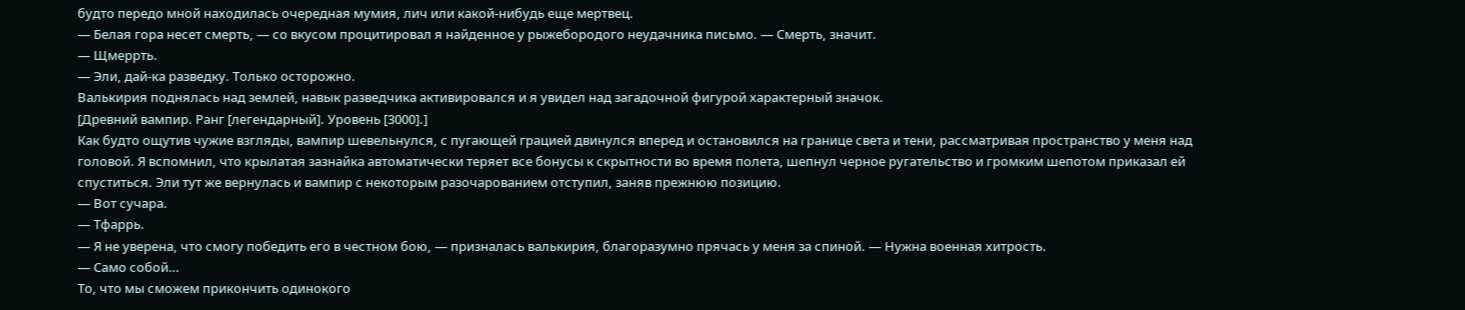будто передо мной находилась очередная мумия, лич или какой-нибудь еще мертвец.
— Белая гора несет смерть, — со вкусом процитировал я найденное у рыжебородого неудачника письмо. — Смерть, значит.
— Щмеррть.
— Эли, дай-ка разведку. Только осторожно.
Валькирия поднялась над землей, навык разведчика активировался и я увидел над загадочной фигурой характерный значок.
[Древний вампир. Ранг [легендарный]. Уровень [3000].]
Как будто ощутив чужие взгляды, вампир шевельнулся, с пугающей грацией двинулся вперед и остановился на границе света и тени, рассматривая пространство у меня над головой. Я вспомнил, что крылатая зазнайка автоматически теряет все бонусы к скрытности во время полета, шепнул черное ругательство и громким шепотом приказал ей спуститься. Эли тут же вернулась и вампир с некоторым разочарованием отступил, заняв прежнюю позицию.
— Вот сучара.
— Тфаррь.
— Я не уверена, что смогу победить его в честном бою, — призналась валькирия, благоразумно прячась у меня за спиной. — Нужна военная хитрость.
— Само собой…
То, что мы сможем прикончить одинокого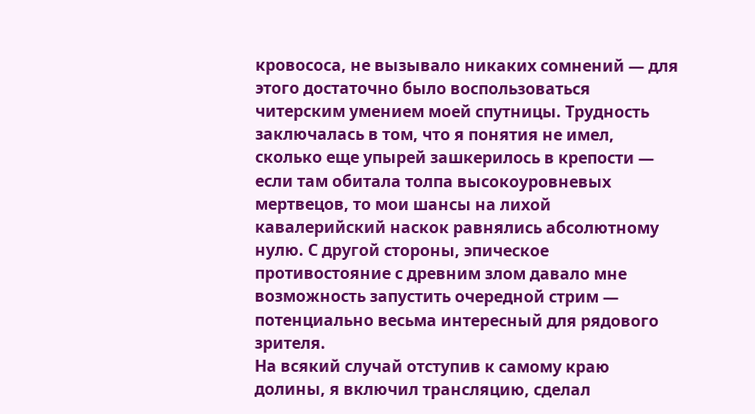кровососа, не вызывало никаких сомнений — для этого достаточно было воспользоваться читерским умением моей спутницы. Трудность заключалась в том, что я понятия не имел, сколько еще упырей зашкерилось в крепости — если там обитала толпа высокоуровневых мертвецов, то мои шансы на лихой кавалерийский наскок равнялись абсолютному нулю. С другой стороны, эпическое противостояние с древним злом давало мне возможность запустить очередной стрим — потенциально весьма интересный для рядового зрителя.
На всякий случай отступив к самому краю долины, я включил трансляцию, сделал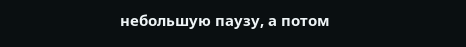небольшую паузу, а потом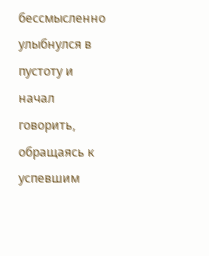бессмысленно улыбнулся в пустоту и начал говорить, обращаясь к успевшим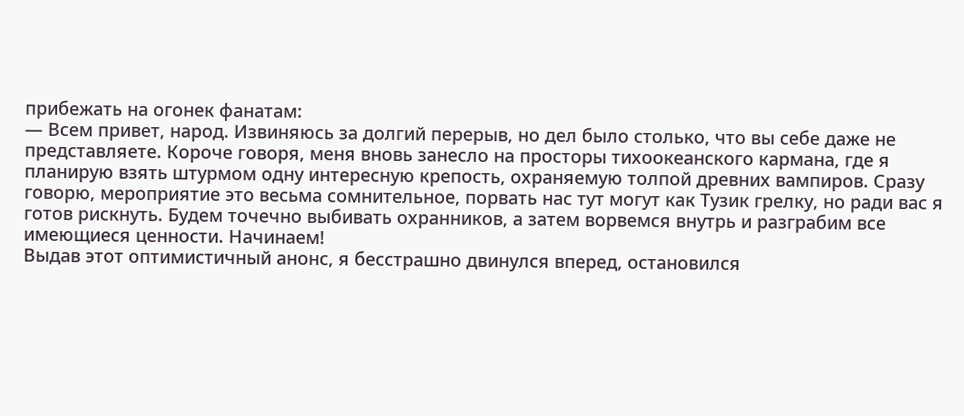прибежать на огонек фанатам:
— Всем привет, народ. Извиняюсь за долгий перерыв, но дел было столько, что вы себе даже не представляете. Короче говоря, меня вновь занесло на просторы тихоокеанского кармана, где я планирую взять штурмом одну интересную крепость, охраняемую толпой древних вампиров. Сразу говорю, мероприятие это весьма сомнительное, порвать нас тут могут как Тузик грелку, но ради вас я готов рискнуть. Будем точечно выбивать охранников, а затем ворвемся внутрь и разграбим все имеющиеся ценности. Начинаем!
Выдав этот оптимистичный анонс, я бесстрашно двинулся вперед, остановился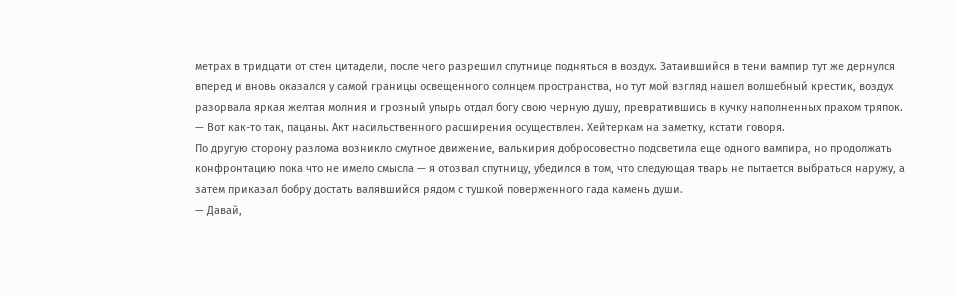метрах в тридцати от стен цитадели, после чего разрешил спутнице подняться в воздух. Затаившийся в тени вампир тут же дернулся вперед и вновь оказался у самой границы освещенного солнцем пространства, но тут мой взгляд нашел волшебный крестик, воздух разорвала яркая желтая молния и грозный упырь отдал богу свою черную душу, превратившись в кучку наполненных прахом тряпок.
— Вот как-то так, пацаны. Акт насильственного расширения осуществлен. Хейтеркам на заметку, кстати говоря.
По другую сторону разлома возникло смутное движение, валькирия добросовестно подсветила еще одного вампира, но продолжать конфронтацию пока что не имело смысла — я отозвал спутницу, убедился в том, что следующая тварь не пытается выбраться наружу, а затем приказал бобру достать валявшийся рядом с тушкой поверженного гада камень души.
— Давай,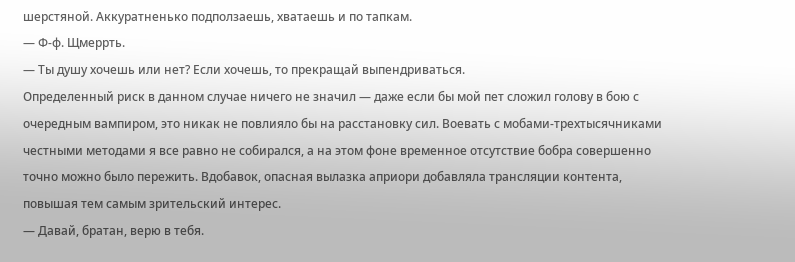шерстяной. Аккуратненько подползаешь, хватаешь и по тапкам.
— Ф-ф. Щмеррть.
— Ты душу хочешь или нет? Если хочешь, то прекращай выпендриваться.
Определенный риск в данном случае ничего не значил — даже если бы мой пет сложил голову в бою с очередным вампиром, это никак не повлияло бы на расстановку сил. Воевать с мобами-трехтысячниками честными методами я все равно не собирался, а на этом фоне временное отсутствие бобра совершенно точно можно было пережить. Вдобавок, опасная вылазка априори добавляла трансляции контента, повышая тем самым зрительский интерес.
— Давай, братан, верю в тебя.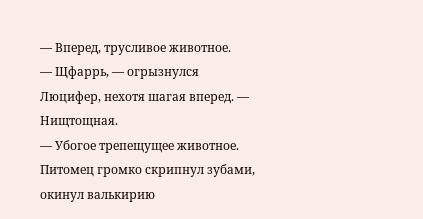— Вперед, трусливое животное.
— Щфаррь, — огрызнулся Люцифер, нехотя шагая вперед. — Нищтощная.
— Убогое трепещущее животное.
Питомец громко скрипнул зубами, окинул валькирию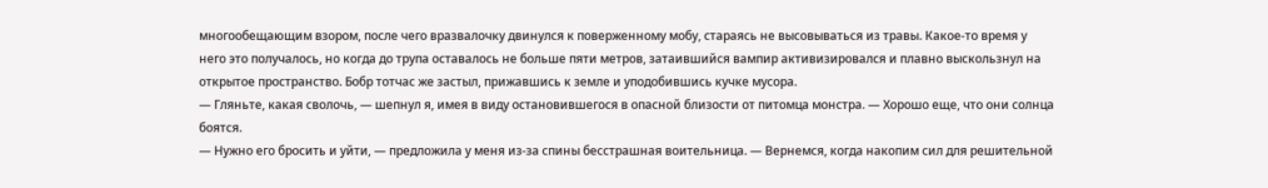многообещающим взором, после чего вразвалочку двинулся к поверженному мобу, стараясь не высовываться из травы. Какое-то время у него это получалось, но когда до трупа оставалось не больше пяти метров, затаившийся вампир активизировался и плавно выскользнул на открытое пространство. Бобр тотчас же застыл, прижавшись к земле и уподобившись кучке мусора.
— Гляньте, какая сволочь, — шепнул я, имея в виду остановившегося в опасной близости от питомца монстра. — Хорошо еще, что они солнца боятся.
— Нужно его бросить и уйти, — предложила у меня из-за спины бесстрашная воительница. — Вернемся, когда накопим сил для решительной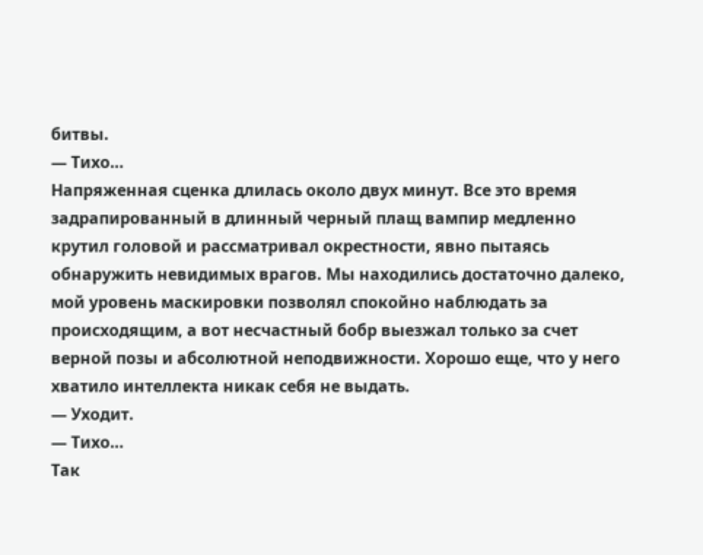битвы.
— Тихо…
Напряженная сценка длилась около двух минут. Все это время задрапированный в длинный черный плащ вампир медленно крутил головой и рассматривал окрестности, явно пытаясь обнаружить невидимых врагов. Мы находились достаточно далеко, мой уровень маскировки позволял спокойно наблюдать за происходящим, а вот несчастный бобр выезжал только за счет верной позы и абсолютной неподвижности. Хорошо еще, что у него хватило интеллекта никак себя не выдать.
— Уходит.
— Тихо…
Так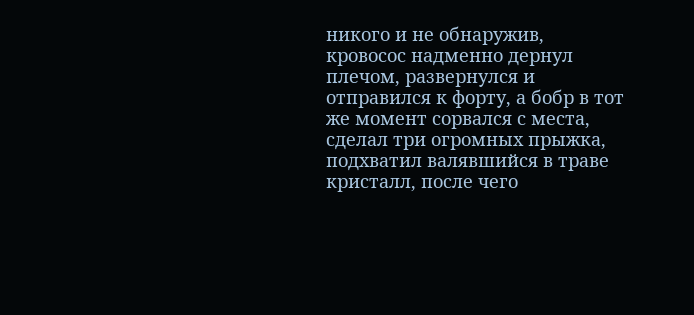никого и не обнаружив, кровосос надменно дернул плечом, развернулся и отправился к форту, а бобр в тот же момент сорвался с места, сделал три огромных прыжка, подхватил валявшийся в траве кристалл, после чего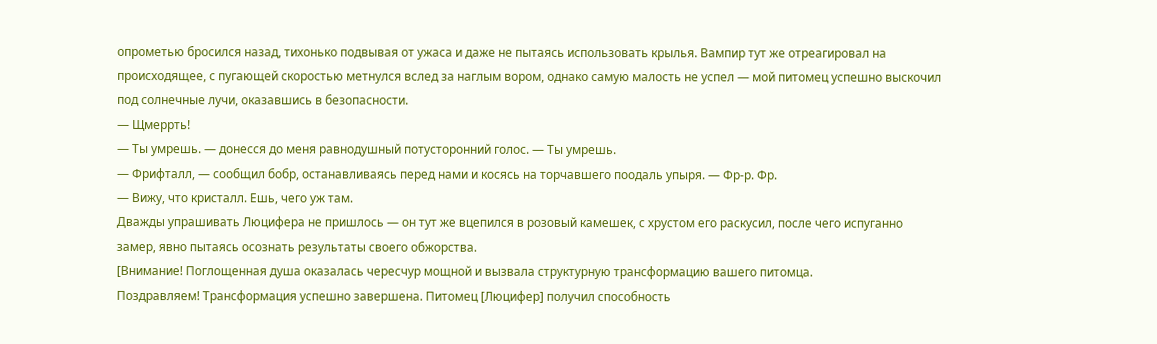опрометью бросился назад, тихонько подвывая от ужаса и даже не пытаясь использовать крылья. Вампир тут же отреагировал на происходящее, с пугающей скоростью метнулся вслед за наглым вором, однако самую малость не успел — мой питомец успешно выскочил под солнечные лучи, оказавшись в безопасности.
— Щмеррть!
— Ты умрешь. — донесся до меня равнодушный потусторонний голос. — Ты умрешь.
— Фрифталл, — сообщил бобр, останавливаясь перед нами и косясь на торчавшего поодаль упыря. — Фр-р. Фр.
— Вижу, что кристалл. Ешь, чего уж там.
Дважды упрашивать Люцифера не пришлось — он тут же вцепился в розовый камешек, с хрустом его раскусил, после чего испуганно замер, явно пытаясь осознать результаты своего обжорства.
[Внимание! Поглощенная душа оказалась чересчур мощной и вызвала структурную трансформацию вашего питомца.
Поздравляем! Трансформация успешно завершена. Питомец [Люцифер] получил способность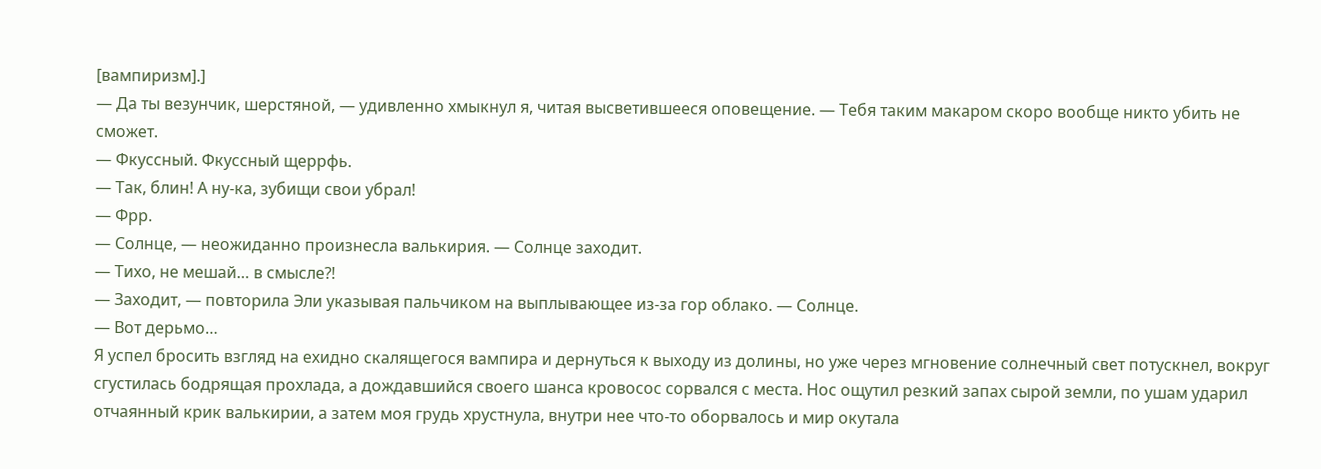[вампиризм].]
— Да ты везунчик, шерстяной, — удивленно хмыкнул я, читая высветившееся оповещение. — Тебя таким макаром скоро вообще никто убить не сможет.
— Фкуссный. Фкуссный щеррфь.
— Так, блин! А ну-ка, зубищи свои убрал!
— Фрр.
— Солнце, — неожиданно произнесла валькирия. — Солнце заходит.
— Тихо, не мешай… в смысле⁈
— Заходит, — повторила Эли указывая пальчиком на выплывающее из-за гор облако. — Солнце.
— Вот дерьмо…
Я успел бросить взгляд на ехидно скалящегося вампира и дернуться к выходу из долины, но уже через мгновение солнечный свет потускнел, вокруг сгустилась бодрящая прохлада, а дождавшийся своего шанса кровосос сорвался с места. Нос ощутил резкий запах сырой земли, по ушам ударил отчаянный крик валькирии, а затем моя грудь хрустнула, внутри нее что-то оборвалось и мир окутала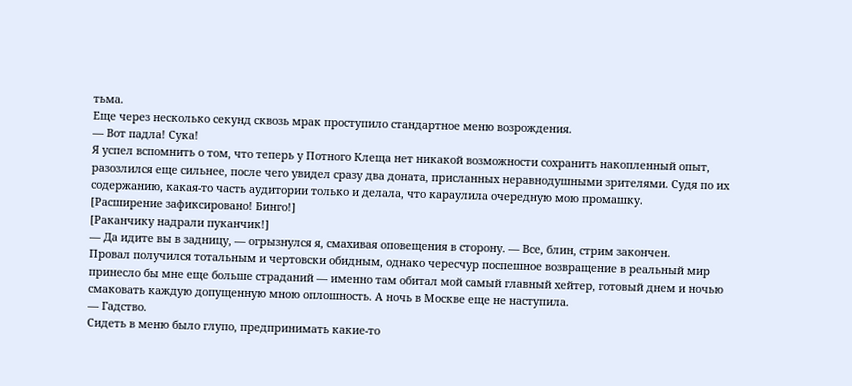тьма.
Еще через несколько секунд сквозь мрак проступило стандартное меню возрождения.
— Вот падла! Сука!
Я успел вспомнить о том, что теперь у Потного Клеща нет никакой возможности сохранить накопленный опыт, разозлился еще сильнее, после чего увидел сразу два доната, присланных неравнодушными зрителями. Судя по их содержанию, какая-то часть аудитории только и делала, что караулила очередную мою промашку.
[Расширение зафиксировано! Бинго!]
[Раканчику надрали пуканчик!]
— Да идите вы в задницу, — огрызнулся я, смахивая оповещения в сторону. — Все, блин, стрим закончен.
Провал получился тотальным и чертовски обидным, однако чересчур поспешное возвращение в реальный мир принесло бы мне еще больше страданий — именно там обитал мой самый главный хейтер, готовый днем и ночью смаковать каждую допущенную мною оплошность. А ночь в Москве еще не наступила.
— Гадство.
Сидеть в меню было глупо, предпринимать какие-то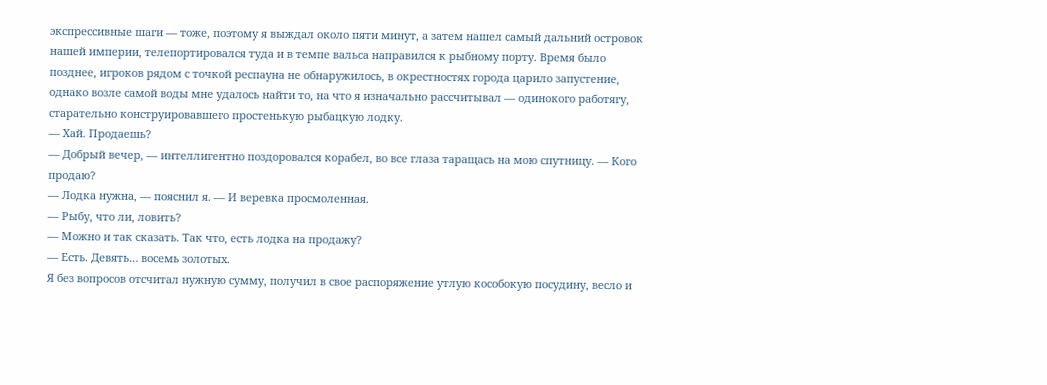экспрессивные шаги — тоже, поэтому я выждал около пяти минут, а затем нашел самый дальний островок нашей империи, телепортировался туда и в темпе вальса направился к рыбному порту. Время было позднее, игроков рядом с точкой респауна не обнаружилось, в окрестностях города царило запустение, однако возле самой воды мне удалось найти то, на что я изначально рассчитывал — одинокого работягу, старательно конструировавшего простенькую рыбацкую лодку.
— Хай. Продаешь?
— Добрый вечер, — интеллигентно поздоровался корабел, во все глаза таращась на мою спутницу. — Кого продаю?
— Лодка нужна, — пояснил я. — И веревка просмоленная.
— Рыбу, что ли, ловить?
— Можно и так сказать. Так что, есть лодка на продажу?
— Есть. Девять… восемь золотых.
Я без вопросов отсчитал нужную сумму, получил в свое распоряжение утлую кособокую посудину, весло и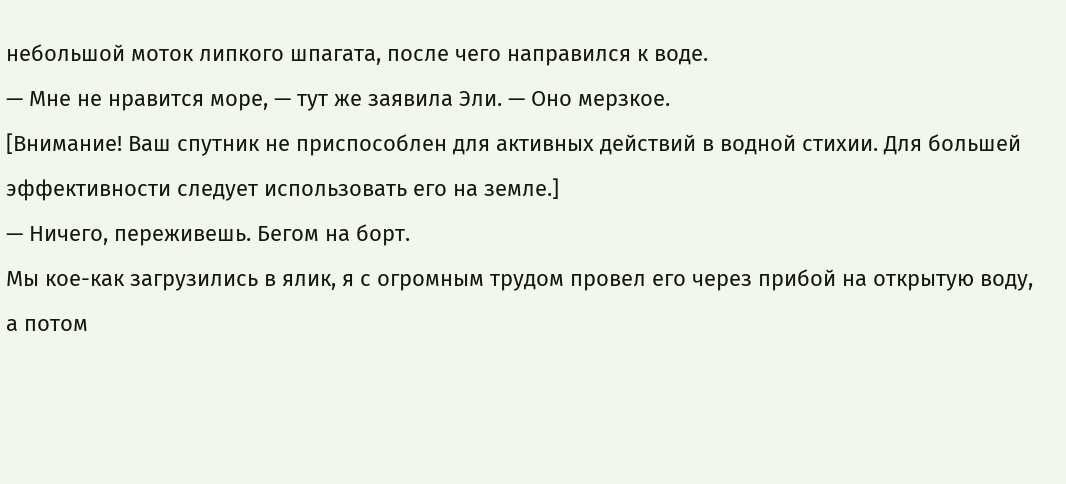небольшой моток липкого шпагата, после чего направился к воде.
— Мне не нравится море, — тут же заявила Эли. — Оно мерзкое.
[Внимание! Ваш спутник не приспособлен для активных действий в водной стихии. Для большей эффективности следует использовать его на земле.]
— Ничего, переживешь. Бегом на борт.
Мы кое-как загрузились в ялик, я с огромным трудом провел его через прибой на открытую воду, а потом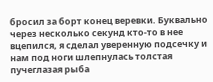бросил за борт конец веревки. Буквально через несколько секунд кто-то в нее вцепился, я сделал уверенную подсечку и нам под ноги шлепнулась толстая пучеглазая рыба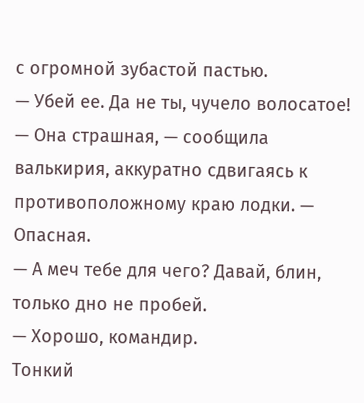с огромной зубастой пастью.
— Убей ее. Да не ты, чучело волосатое!
— Она страшная, — сообщила валькирия, аккуратно сдвигаясь к противоположному краю лодки. — Опасная.
— А меч тебе для чего? Давай, блин, только дно не пробей.
— Хорошо, командир.
Тонкий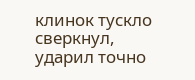клинок тускло сверкнул, ударил точно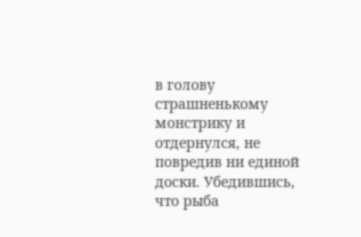в голову страшненькому монстрику и отдернулся, не повредив ни единой доски. Убедившись, что рыба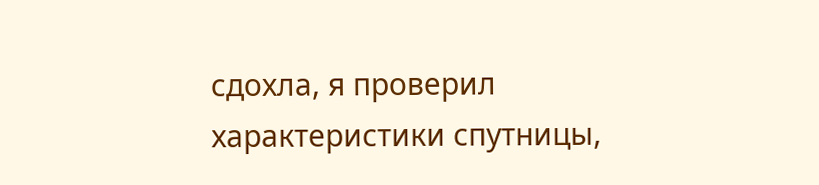сдохла, я проверил характеристики спутницы,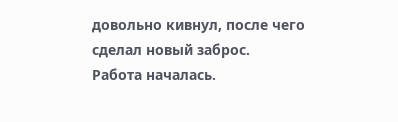довольно кивнул, после чего сделал новый заброс.
Работа началась.